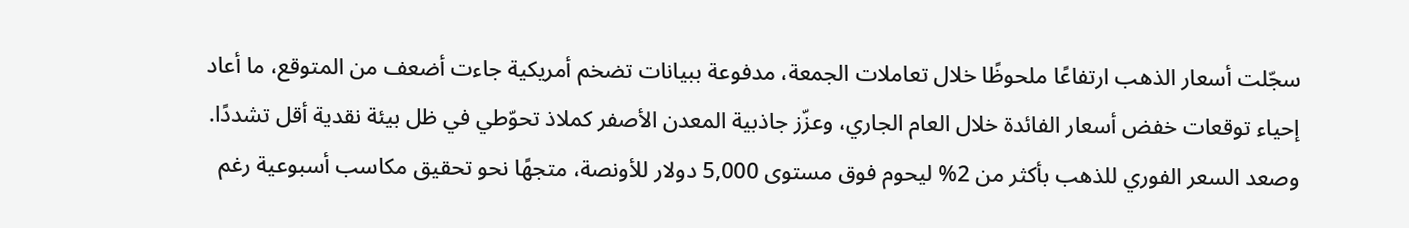سجّلت أسعار الذهب ارتفاعًا ملحوظًا خلال تعاملات الجمعة، مدفوعة ببيانات تضخم أمريكية جاءت أضعف من المتوقع، ما أعاد إحياء توقعات خفض أسعار الفائدة خلال العام الجاري، وعزّز جاذبية المعدن الأصفر كملاذ تحوّطي في ظل بيئة نقدية أقل تشددًا.
وصعد السعر الفوري للذهب بأكثر من 2% ليحوم فوق مستوى 5,000 دولار للأونصة، متجهًا نحو تحقيق مكاسب أسبوعية رغم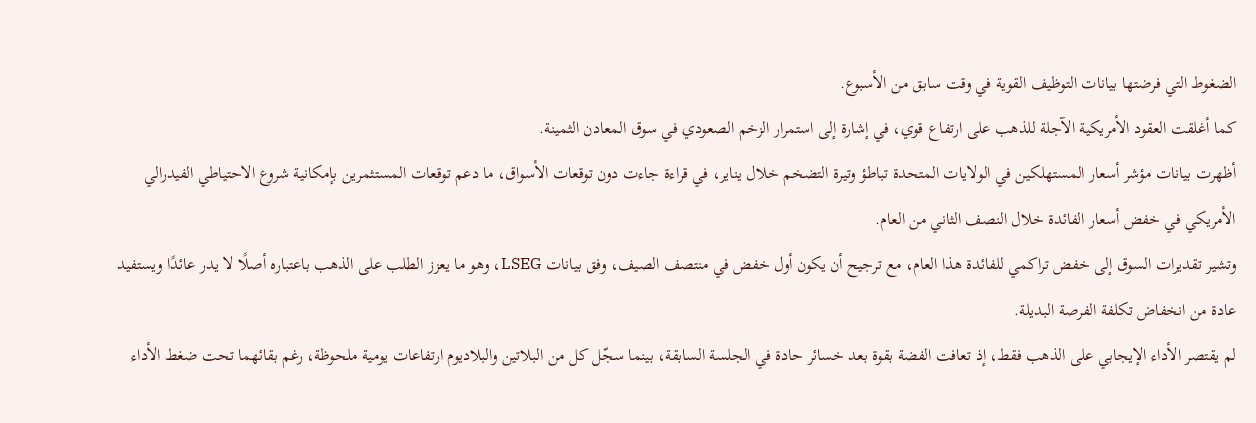الضغوط التي فرضتها بيانات التوظيف القوية في وقت سابق من الأسبوع.
كما أغلقت العقود الأمريكية الآجلة للذهب على ارتفاع قوي، في إشارة إلى استمرار الزخم الصعودي في سوق المعادن الثمينة.
أظهرت بيانات مؤشر أسعار المستهلكين في الولايات المتحدة تباطؤ وتيرة التضخم خلال يناير، في قراءة جاءت دون توقعات الأسواق، ما دعم توقعات المستثمرين بإمكانية شروع الاحتياطي الفيدرالي الأمريكي في خفض أسعار الفائدة خلال النصف الثاني من العام.
وتشير تقديرات السوق إلى خفض تراكمي للفائدة هذا العام، مع ترجيح أن يكون أول خفض في منتصف الصيف، وفق بيانات LSEG، وهو ما يعزز الطلب على الذهب باعتباره أصلًا لا يدر عائدًا ويستفيد عادة من انخفاض تكلفة الفرصة البديلة.
لم يقتصر الأداء الإيجابي على الذهب فقط، إذ تعافت الفضة بقوة بعد خسائر حادة في الجلسة السابقة، بينما سجّل كل من البلاتين والبلاديوم ارتفاعات يومية ملحوظة، رغم بقائهما تحت ضغط الأداء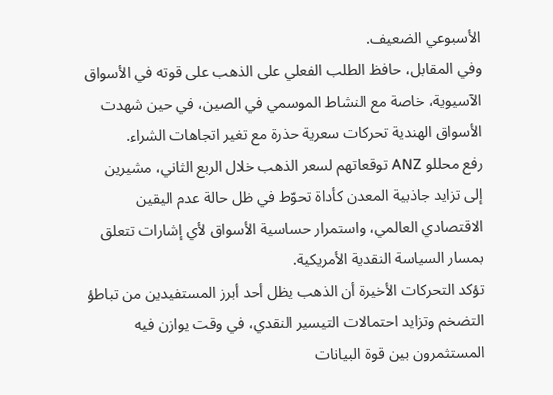الأسبوعي الضعيف.
وفي المقابل، حافظ الطلب الفعلي على الذهب على قوته في الأسواق الآسيوية، خاصة مع النشاط الموسمي في الصين، في حين شهدت الأسواق الهندية تحركات سعرية حذرة مع تغير اتجاهات الشراء.
رفع محللو ANZ توقعاتهم لسعر الذهب خلال الربع الثاني، مشيرين إلى تزايد جاذبية المعدن كأداة تحوّط في ظل حالة عدم اليقين الاقتصادي العالمي، واستمرار حساسية الأسواق لأي إشارات تتعلق بمسار السياسة النقدية الأمريكية.
تؤكد التحركات الأخيرة أن الذهب يظل أحد أبرز المستفيدين من تباطؤ التضخم وتزايد احتمالات التيسير النقدي، في وقت يوازن فيه المستثمرون بين قوة البيانات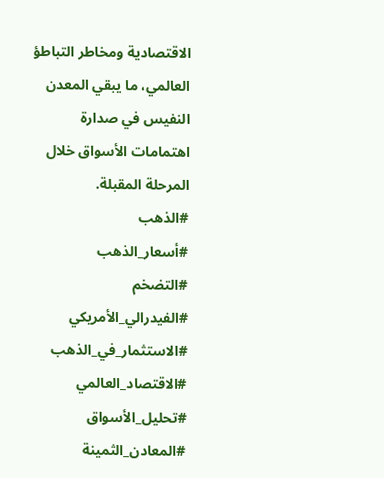الاقتصادية ومخاطر التباطؤ العالمي، ما يبقي المعدن النفيس في صدارة اهتمامات الأسواق خلال المرحلة المقبلة.
#الذهب
#أسعار_الذهب
#التضخم
#الفيدرالي_الأمريكي
#الاستثمار_في_الذهب
#الاقتصاد_العالمي
#تحليل_الأسواق
#المعادن_الثمينة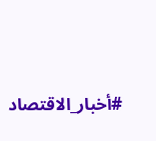#أخبار_الاقتصاد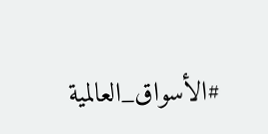#الأسواق_العالمية